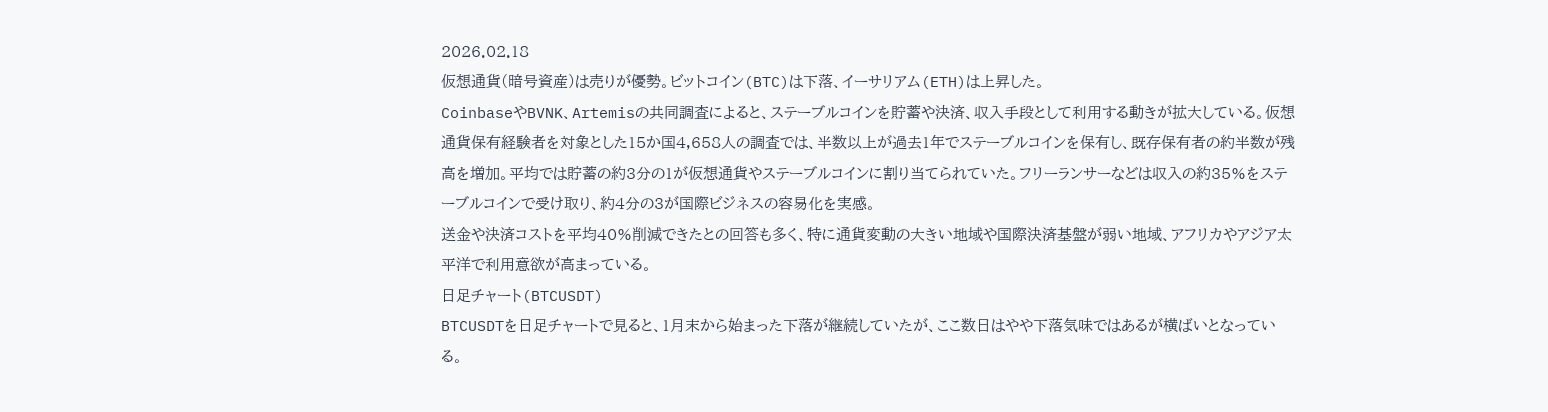2026.02.18
仮想通貨(暗号資産)は売りが優勢。ビットコイン(BTC)は下落、イーサリアム(ETH)は上昇した。
CoinbaseやBVNK、Artemisの共同調査によると、ステーブルコインを貯蓄や決済、収入手段として利用する動きが拡大している。仮想通貨保有経験者を対象とした15か国4,658人の調査では、半数以上が過去1年でステーブルコインを保有し、既存保有者の約半数が残高を増加。平均では貯蓄の約3分の1が仮想通貨やステーブルコインに割り当てられていた。フリーランサーなどは収入の約35%をステーブルコインで受け取り、約4分の3が国際ビジネスの容易化を実感。
送金や決済コストを平均40%削減できたとの回答も多く、特に通貨変動の大きい地域や国際決済基盤が弱い地域、アフリカやアジア太平洋で利用意欲が高まっている。
日足チャート(BTCUSDT)
BTCUSDTを日足チャートで見ると、1月末から始まった下落が継続していたが、ここ数日はやや下落気味ではあるが横ばいとなっている。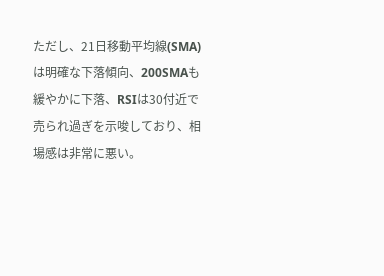ただし、21日移動平均線(SMA)は明確な下落傾向、200SMAも緩やかに下落、RSIは30付近で売られ過ぎを示唆しており、相場感は非常に悪い。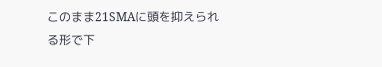このまま21SMAに頭を抑えられる形で下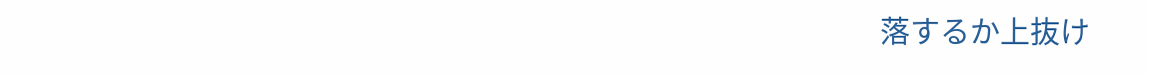落するか上抜け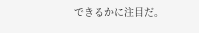できるかに注目だ。